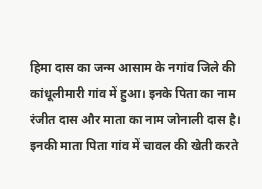हिमा दास का जन्म आसाम के नगांव जिले की कांधूलीमारी गांव में हुआ। इनके पिता का नाम रंजीत दास और माता का नाम जोनाली दास है। इनकी माता पिता गांव में चावल की खेती करते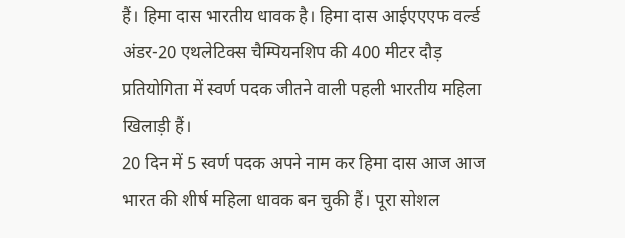हैं। हिमा दास भारतीय धावक है। हिमा दास आईएएएफ वर्ल्ड अंडर-20 एथलेटिक्स चैम्पियनशिप की 400 मीटर दौड़ प्रतियोगिता में स्वर्ण पदक जीतने वाली पहली भारतीय महिला खिलाड़ी हैं।
20 दिन में 5 स्वर्ण पदक अपने नाम कर हिमा दास आज आज भारत की शीर्ष महिला धावक बन चुकी हैं। पूरा सोशल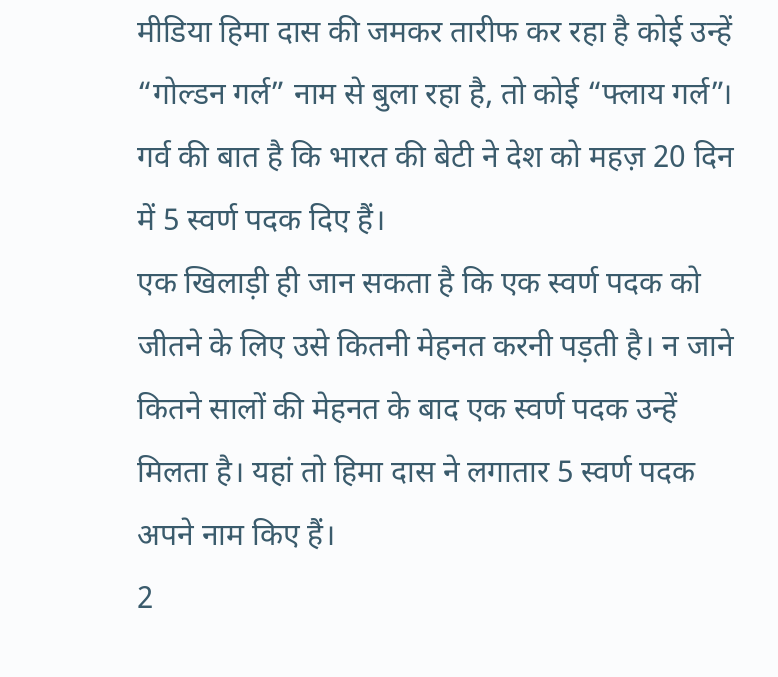मीडिया हिमा दास की जमकर तारीफ कर रहा है कोई उन्हें “गोल्डन गर्ल” नाम से बुला रहा है, तो कोई “फ्लाय गर्ल”। गर्व की बात है कि भारत की बेटी ने देश को महज़ 20 दिन में 5 स्वर्ण पदक दिए हैं।
एक खिलाड़ी ही जान सकता है कि एक स्वर्ण पदक को जीतने के लिए उसे कितनी मेहनत करनी पड़ती है। न जाने कितने सालों की मेहनत के बाद एक स्वर्ण पदक उन्हें मिलता है। यहां तो हिमा दास ने लगातार 5 स्वर्ण पदक अपने नाम किए हैं।
2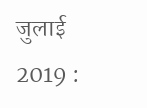जुलाई 2019 :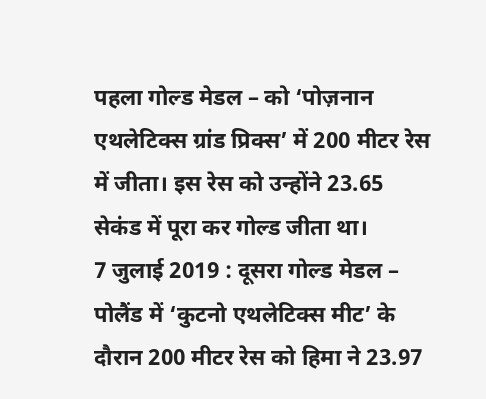पहला गोल्ड मेडल – को ‘पोज़नान एथलेटिक्स ग्रांड प्रिक्स’ में 200 मीटर रेस में जीता। इस रेस को उन्होंने 23.65 सेकंड में पूरा कर गोल्ड जीता था।
7 जुलाई 2019 : दूसरा गोल्ड मेडल – पोलैंड में ‘कुटनो एथलेटिक्स मीट’ के दौरान 200 मीटर रेस को हिमा ने 23.97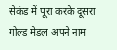सेकंड में पूरा करके दूसरा गोल्ड मेडल अपने नाम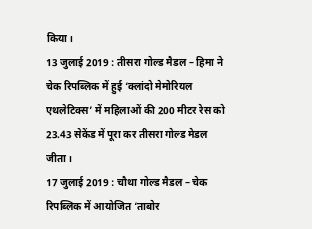किया।
13 जुलाई 2019 : तीसरा गोल्ड मैडल – हिमा ने चेक रिपब्लिक में हुई ‘क्लांदो मेमोरियल एथलेटिक्स’ में महिलाओं की 200 मीटर रेस को 23.43 सेकेंड में पूरा कर तीसरा गोल्ड मेडल जीता।
17 जुलाई 2019 : चौथा गोल्ड मैडल – चेक रिपब्लिक में आयोजित ‘ताबोर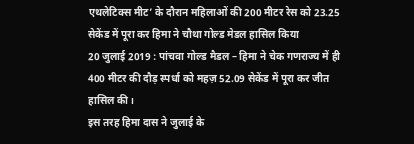एथलेटिक्स मीट’ के दौरान महिलाओं की 200 मीटर रेस को 23.25 सेकेंड में पूरा कर हिमा ने चौथा गोल्ड मेडल हासिल किया
20 जुलाई 2019 : पांचवा गोल्ड मैडल – हिमा ने चेक गणराज्य में ही 400 मीटर की दौड़ स्पर्धा को महज़ 52.09 सेकेंड में पूरा कर जीत हासिल की।
इस तरह हिमा दास ने जुलाई के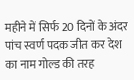महीने में सिर्फ 20 दिनों के अंदर पांच स्वर्ण पदक जीत कर देश का नाम गोल्ड की तरह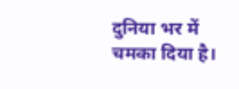दुनिया भर में चमका दिया है।